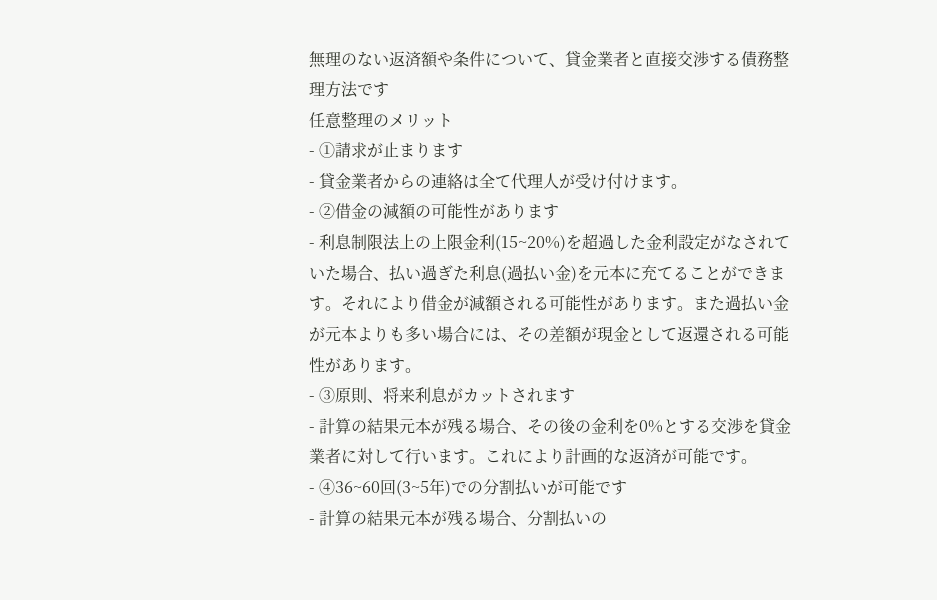無理のない返済額や条件について、貸金業者と直接交渉する債務整理方法です
任意整理のメリット
- ①請求が止まります
- 貸金業者からの連絡は全て代理人が受け付けます。
- ②借金の減額の可能性があります
- 利息制限法上の上限金利(15~20%)を超過した金利設定がなされていた場合、払い過ぎた利息(過払い金)を元本に充てることができます。それにより借金が減額される可能性があります。また過払い金が元本よりも多い場合には、その差額が現金として返還される可能性があります。
- ③原則、将来利息がカットされます
- 計算の結果元本が残る場合、その後の金利を0%とする交渉を貸金業者に対して行います。これにより計画的な返済が可能です。
- ④36~60回(3~5年)での分割払いが可能です
- 計算の結果元本が残る場合、分割払いの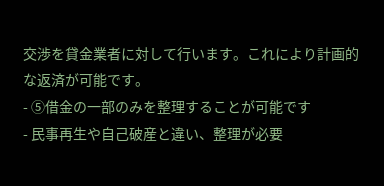交渉を貸金業者に対して行います。これにより計画的な返済が可能です。
- ⑤借金の一部のみを整理することが可能です
- 民事再生や自己破産と違い、整理が必要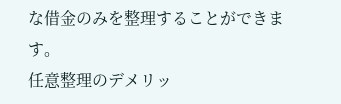な借金のみを整理することができます。
任意整理のデメリッ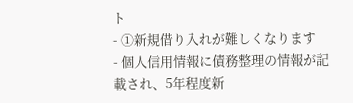ト
- ①新規借り入れが難しくなります
- 個人信用情報に債務整理の情報が記載され、5年程度新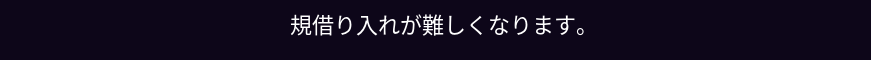規借り入れが難しくなります。